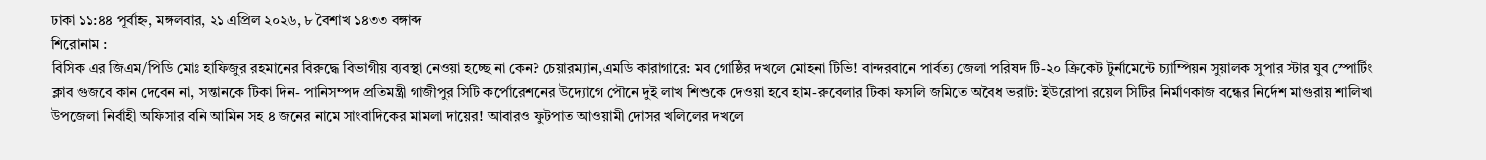ঢাকা ১১:৪৪ পূর্বাহ্ন, মঙ্গলবার, ২১ এপ্রিল ২০২৬, ৮ বৈশাখ ১৪৩৩ বঙ্গাব্দ
শিরোনাম :
বিসিক এর জিএম/পিডি মোঃ হাফিজুর রহমানের বিরুদ্ধে বিভাগীয় ব্যবস্থা নেওয়া হচ্ছে না কেন? চেয়ারম্যান,এমডি কারাগারে: মব গোষ্ঠির দখলে মোহনা টিভি! বান্দরবানে পার্বত্য জেলা পরিষদ টি-২০ ক্রিকেট টুর্নামেন্টে চ্যাম্পিয়ন সুয়ালক সুপার স্টার যুব স্পোর্টিং ক্লাব গুজবে কান দেবেন না, সন্তানকে টিকা দিন- পানিসম্পদ প্রতিমন্ত্রী গাজীপুর সিটি কর্পোরেশনের উদ্যোগে পৌনে দুই লাখ শিশুকে দেওয়া হবে হাম-রুবেলার টিকা ফসলি জমিতে অবৈধ ভরাট: ইউরোপা রয়েল সিটির নির্মাণকাজ বন্ধের নির্দেশ মাগুরায় শালিখা উপজেলা নির্বাহী অফিসার বনি আমিন সহ ৪ জনের নামে সাংবাদিকের মামলা দায়ের! আবারও ফুটপাত আওয়ামী দোসর খলিলের দখলে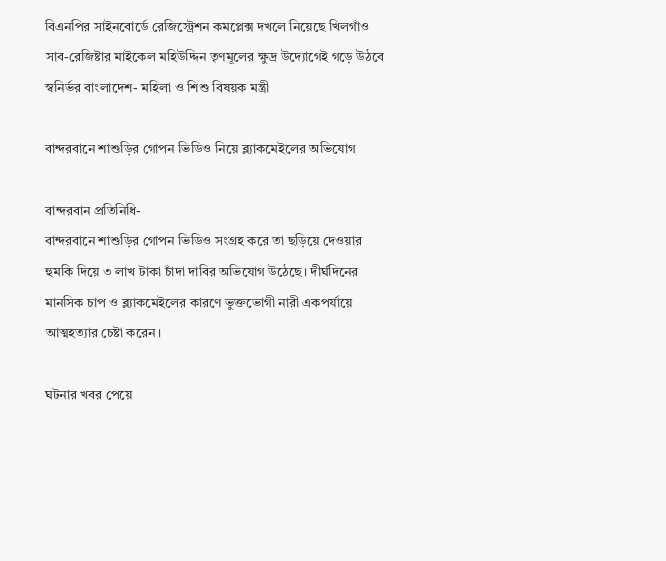বিএনপির সাইনবোর্ডে রেজিস্ট্রেশন কমপ্লেক্স দখলে নিয়েছে খিলগাঁও সাব-রেজিষ্টার মাইকেল মহিউদ্দিন তৃণমূলের ক্ষুদ্র উদ্যোগেই গড়ে উঠবে স্বনির্ভর বাংলাদেশ- মহিলা ও শিশু বিষয়ক মন্ত্রী

বান্দরবানে শাশুড়ির গোপন ভিডিও নিয়ে ব্ল্যাকমেইলের অভিযোগ

বান্দরবান প্রতিনিধি-
বান্দরবানে শাশুড়ির গোপন ভিডিও সংগ্রহ করে তা ছড়িয়ে দেওয়ার হুমকি দিয়ে ৩ লাখ টাকা চাঁদা দাবির অভিযোগ উঠেছে। দীর্ঘদিনের মানসিক চাপ ও ব্ল্যাকমেইলের কারণে ভুক্তভোগী নারী একপর্যায়ে আত্মহত্যার চেষ্টা করেন।

ঘটনার খবর পেয়ে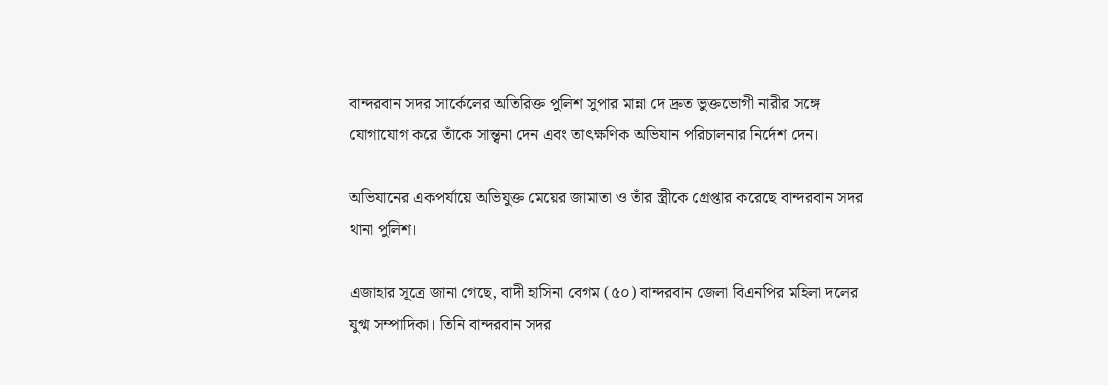বান্দরবান সদর সার্কেলের অতিরিক্ত পুলিশ সুপার মান্না দে দ্রুত ভুক্তভোগী নারীর সঙ্গে যোগাযোগ করে তাঁকে সান্ত্বনা দেন এবং তাৎক্ষণিক অভিযান পরিচালনার নির্দেশ দেন।

অভিযানের একপর্যায়ে অভিযুক্ত মেয়ের জামাতা ও তাঁর স্ত্রীকে গ্রেপ্তার করেছে বান্দরবান সদর থানা পুলিশ।

এজাহার সূত্রে জানা গেছে, বাদী হাসিনা বেগম (৫০) বান্দরবান জেলা বিএনপির মহিলা দলের যুগ্ম সম্পাদিকা। তিনি বান্দরবান সদর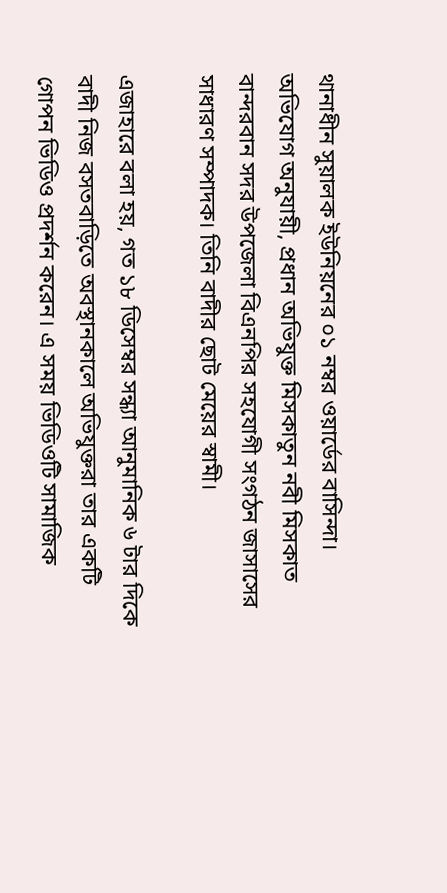থানাধীন সুয়ালক ইউনিয়নের ০১ নম্বর ওয়ার্ডের বাসিন্দা।
অভিযোগ অনুযায়ী, প্রধান অভিযুক্ত মিসকাতুন নবী মিসকাত বান্দরবান সদর উপজেলা বিএনপির সহযোগী সংগঠন জাসাসের সাধারণ সম্পাদক। তিনি বাদীর ছোট মেয়ের স্বামী।

এজাহারে বলা হয়, গত ১৮ ডিসেম্বর সন্ধ্যা আনুমানিক ৬ টার দিকে বাদী নিজ বসতবাড়িতে অবস্থানকালে অভিযুক্তরা তার একটি গোপন ভিডিও প্রদর্শন করেন। এ সময় ভিডিওটি সামাজিক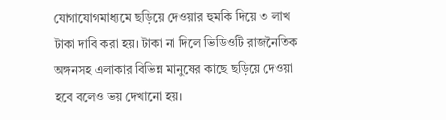যোগাযোগমাধ্যমে ছড়িয়ে দেওয়ার হুমকি দিয়ে ৩ লাখ টাকা দাবি করা হয়। টাকা না দিলে ভিডিওটি রাজনৈতিক অঙ্গনসহ এলাকার বিভিন্ন মানুষের কাছে ছড়িয়ে দেওয়া হবে বলেও ভয় দেখানো হয়।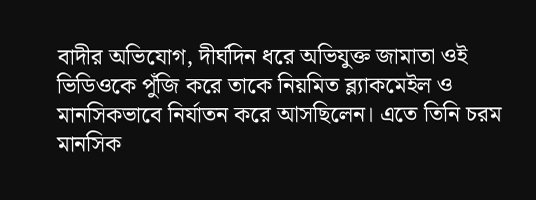বাদীর অভিযোগ, দীর্ঘদিন ধরে অভিযুক্ত জামাতা ওই ভিডিওকে পুঁজি করে তাকে নিয়মিত ব্ল্যাকমেইল ও মানসিকভাবে নির্যাতন করে আসছিলেন। এতে তিনি চরম মানসিক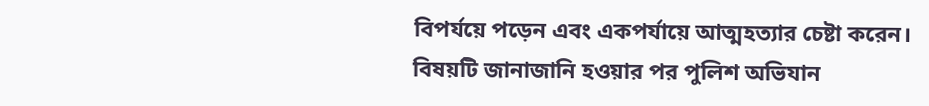বিপর্যয়ে পড়েন এবং একপর্যায়ে আত্মহত্যার চেষ্টা করেন।
বিষয়টি জানাজানি হওয়ার পর পুলিশ অভিযান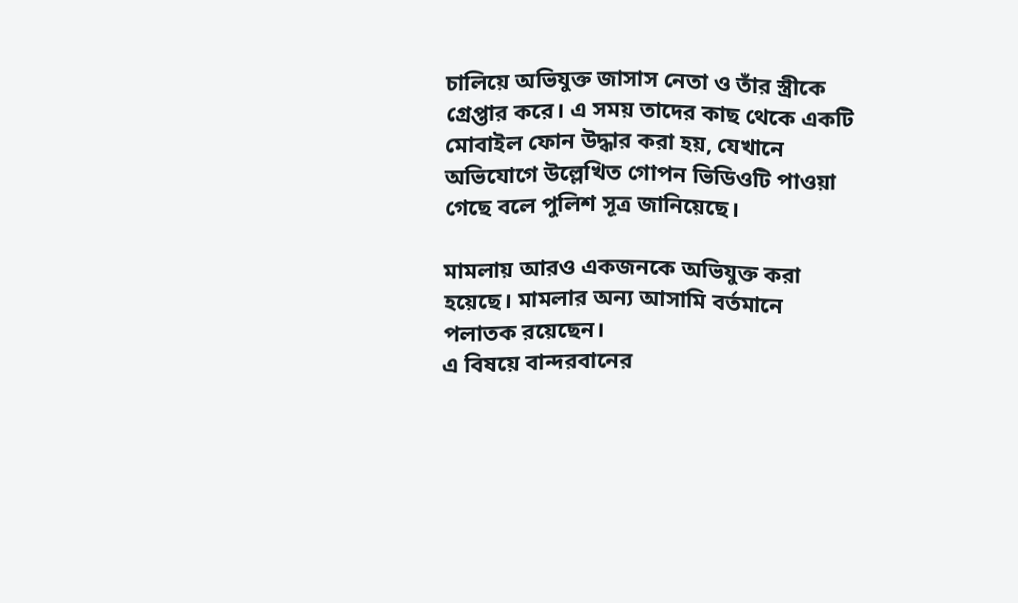চালিয়ে অভিযুক্ত জাসাস নেতা ও তাঁর স্ত্রীকে গ্রেপ্তার করে। এ সময় তাদের কাছ থেকে একটি মোবাইল ফোন উদ্ধার করা হয়, যেখানে অভিযোগে উল্লেখিত গোপন ভিডিওটি পাওয়া গেছে বলে পুলিশ সূত্র জানিয়েছে।

মামলায় আরও একজনকে অভিযুক্ত করা হয়েছে। মামলার অন্য আসামি বর্তমানে পলাতক রয়েছেন।
এ বিষয়ে বান্দরবানের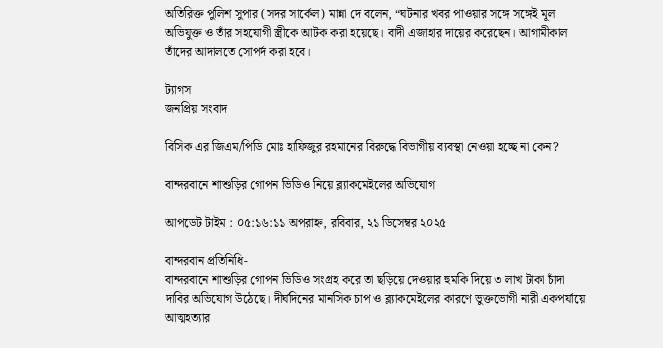অতিরিক্ত পুলিশ সুপার (সদর সার্কেল) মান্না দে বলেন, “ঘটনার খবর পাওয়ার সঙ্গে সঙ্গেই মূল অভিযুক্ত ও তাঁর সহযোগী স্ত্রীকে আটক করা হয়েছে। বাদী এজাহার দায়ের করেছেন। আগামীকাল তাঁদের আদালতে সোপর্দ করা হবে।

ট্যাগস
জনপ্রিয় সংবাদ

বিসিক এর জিএম/পিডি মোঃ হাফিজুর রহমানের বিরুদ্ধে বিভাগীয় ব্যবস্থা নেওয়া হচ্ছে না কেন?

বান্দরবানে শাশুড়ির গোপন ভিডিও নিয়ে ব্ল্যাকমেইলের অভিযোগ

আপডেট টাইম : ০৫:১৬:১১ অপরাহ্ন, রবিবার, ২১ ডিসেম্বর ২০২৫

বান্দরবান প্রতিনিধি-
বান্দরবানে শাশুড়ির গোপন ভিডিও সংগ্রহ করে তা ছড়িয়ে দেওয়ার হুমকি দিয়ে ৩ লাখ টাকা চাঁদা দাবির অভিযোগ উঠেছে। দীর্ঘদিনের মানসিক চাপ ও ব্ল্যাকমেইলের কারণে ভুক্তভোগী নারী একপর্যায়ে আত্মহত্যার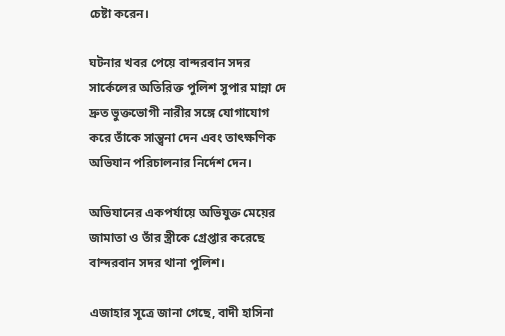চেষ্টা করেন।

ঘটনার খবর পেয়ে বান্দরবান সদর সার্কেলের অতিরিক্ত পুলিশ সুপার মান্না দে দ্রুত ভুক্তভোগী নারীর সঙ্গে যোগাযোগ করে তাঁকে সান্ত্বনা দেন এবং তাৎক্ষণিক অভিযান পরিচালনার নির্দেশ দেন।

অভিযানের একপর্যায়ে অভিযুক্ত মেয়ের জামাতা ও তাঁর স্ত্রীকে গ্রেপ্তার করেছে বান্দরবান সদর থানা পুলিশ।

এজাহার সূত্রে জানা গেছে, বাদী হাসিনা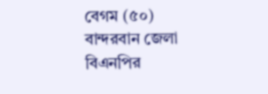বেগম (৫০) বান্দরবান জেলা বিএনপির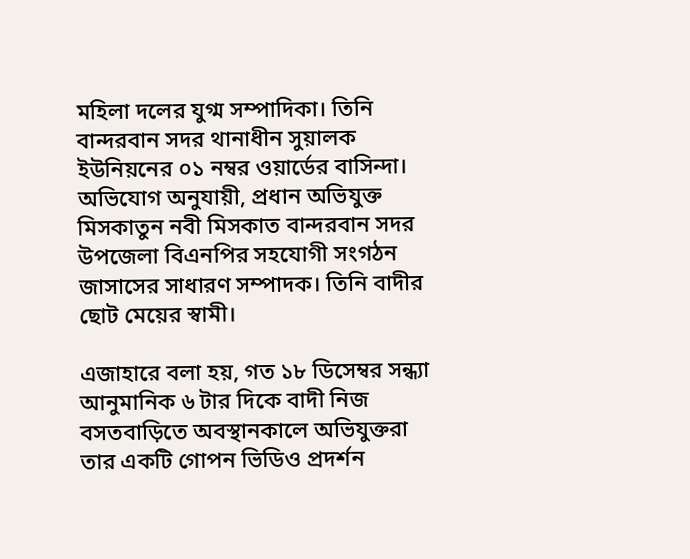মহিলা দলের যুগ্ম সম্পাদিকা। তিনি বান্দরবান সদর থানাধীন সুয়ালক ইউনিয়নের ০১ নম্বর ওয়ার্ডের বাসিন্দা।
অভিযোগ অনুযায়ী, প্রধান অভিযুক্ত মিসকাতুন নবী মিসকাত বান্দরবান সদর উপজেলা বিএনপির সহযোগী সংগঠন জাসাসের সাধারণ সম্পাদক। তিনি বাদীর ছোট মেয়ের স্বামী।

এজাহারে বলা হয়, গত ১৮ ডিসেম্বর সন্ধ্যা আনুমানিক ৬ টার দিকে বাদী নিজ বসতবাড়িতে অবস্থানকালে অভিযুক্তরা তার একটি গোপন ভিডিও প্রদর্শন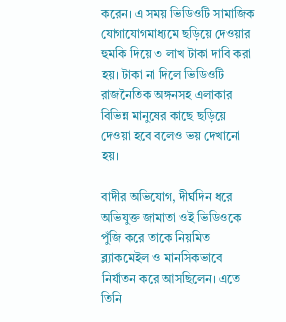করেন। এ সময় ভিডিওটি সামাজিক যোগাযোগমাধ্যমে ছড়িয়ে দেওয়ার হুমকি দিয়ে ৩ লাখ টাকা দাবি করা হয়। টাকা না দিলে ভিডিওটি রাজনৈতিক অঙ্গনসহ এলাকার বিভিন্ন মানুষের কাছে ছড়িয়ে দেওয়া হবে বলেও ভয় দেখানো হয়।

বাদীর অভিযোগ, দীর্ঘদিন ধরে অভিযুক্ত জামাতা ওই ভিডিওকে পুঁজি করে তাকে নিয়মিত ব্ল্যাকমেইল ও মানসিকভাবে নির্যাতন করে আসছিলেন। এতে তিনি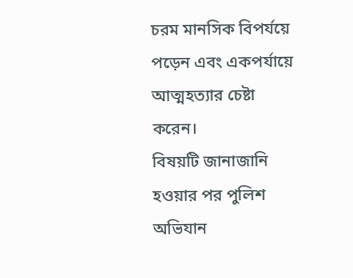চরম মানসিক বিপর্যয়ে পড়েন এবং একপর্যায়ে আত্মহত্যার চেষ্টা করেন।
বিষয়টি জানাজানি হওয়ার পর পুলিশ অভিযান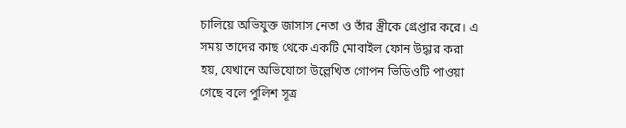চালিয়ে অভিযুক্ত জাসাস নেতা ও তাঁর স্ত্রীকে গ্রেপ্তার করে। এ সময় তাদের কাছ থেকে একটি মোবাইল ফোন উদ্ধার করা হয়, যেখানে অভিযোগে উল্লেখিত গোপন ভিডিওটি পাওয়া গেছে বলে পুলিশ সূত্র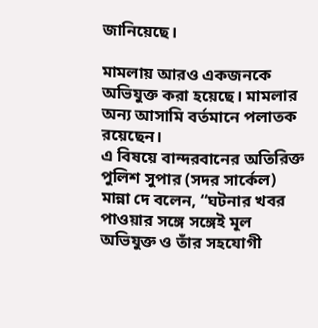জানিয়েছে।

মামলায় আরও একজনকে অভিযুক্ত করা হয়েছে। মামলার অন্য আসামি বর্তমানে পলাতক রয়েছেন।
এ বিষয়ে বান্দরবানের অতিরিক্ত পুলিশ সুপার (সদর সার্কেল) মান্না দে বলেন, “ঘটনার খবর পাওয়ার সঙ্গে সঙ্গেই মূল অভিযুক্ত ও তাঁর সহযোগী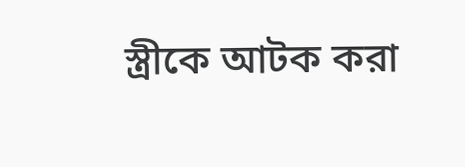স্ত্রীকে আটক করা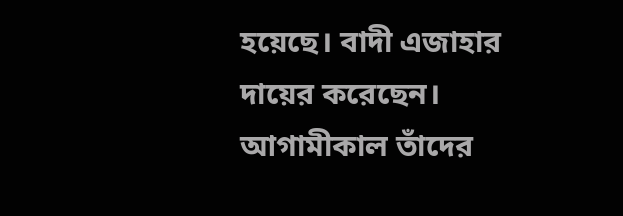হয়েছে। বাদী এজাহার দায়ের করেছেন। আগামীকাল তাঁদের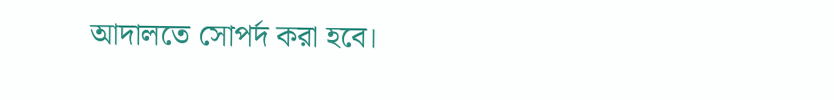আদালতে সোপর্দ করা হবে।